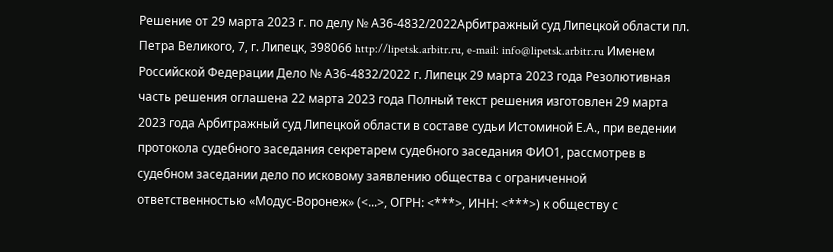Решение от 29 марта 2023 г. по делу № А36-4832/2022Арбитражный суд Липецкой области пл. Петра Великого, 7, г. Липецк, 398066 http://lipetsk.arbitr.ru, e-mail: info@lipetsk.arbitr.ru Именем Российской Федерации Дело № А36-4832/2022 г. Липецк 29 марта 2023 года Резолютивная часть решения оглашена 22 марта 2023 года Полный текст решения изготовлен 29 марта 2023 года Арбитражный суд Липецкой области в составе судьи Истоминой Е.А., при ведении протокола судебного заседания секретарем судебного заседания ФИО1, рассмотрев в судебном заседании дело по исковому заявлению общества с ограниченной ответственностью «Модус-Воронеж» (<...>, ОГРН: <***>, ИНН: <***>) к обществу с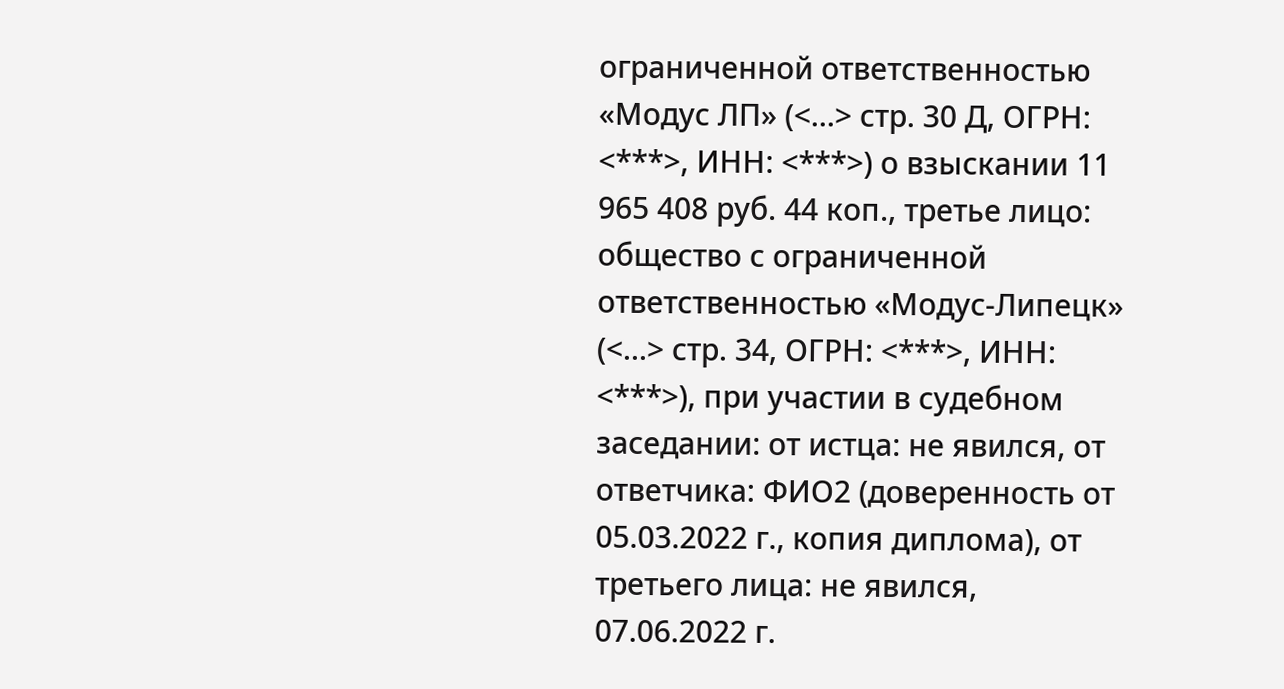ограниченной ответственностью «Модус ЛП» (<...> стр. 30 Д, ОГРН: <***>, ИНН: <***>) о взыскании 11 965 408 руб. 44 коп., третье лицо: общество с ограниченной ответственностью «Модус-Липецк» (<...> стр. 34, ОГРН: <***>, ИНН: <***>), при участии в судебном заседании: от истца: не явился, от ответчика: ФИО2 (доверенность от 05.03.2022 г., копия диплома), от третьего лица: не явился, 07.06.2022 г.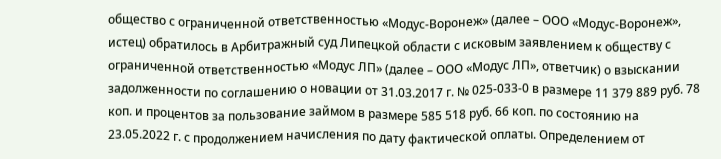общество с ограниченной ответственностью «Модус-Воронеж» (далее – ООО «Модус-Воронеж», истец) обратилось в Арбитражный суд Липецкой области с исковым заявлением к обществу с ограниченной ответственностью «Модус ЛП» (далее – ООО «Модус ЛП», ответчик) о взыскании задолженности по соглашению о новации от 31.03.2017 г. № 025-033-0 в размере 11 379 889 руб. 78 коп. и процентов за пользование займом в размере 585 518 руб. 66 коп. по состоянию на 23.05.2022 г. с продолжением начисления по дату фактической оплаты. Определением от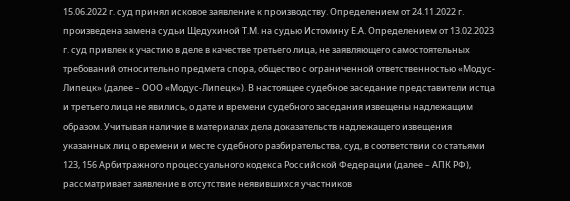15.06.2022 г. суд принял исковое заявление к производству. Определением от 24.11.2022 г. произведена замена судьи Щедухиной Т.М. на судью Истомину Е.А. Определением от 13.02.2023 г. суд привлек к участию в деле в качестве третьего лица, не заявляющего самостоятельных требований относительно предмета спора, общество с ограниченной ответственностью «Модус-Липецк» (далее – ООО «Модус-Липецк»). В настоящее судебное заседание представители истца и третьего лица не явились, о дате и времени судебного заседания извещены надлежащим образом. Учитывая наличие в материалах дела доказательств надлежащего извещения указанных лиц о времени и месте судебного разбирательства, суд, в соответствии со статьями 123, 156 Арбитражного процессуального кодекса Российской Федерации (далее – АПК РФ), рассматривает заявление в отсутствие неявившихся участников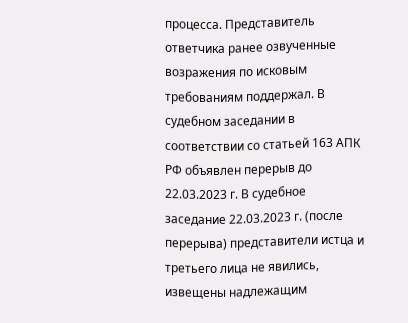процесса. Представитель ответчика ранее озвученные возражения по исковым требованиям поддержал. В судебном заседании в соответствии со статьей 163 АПК РФ объявлен перерыв до 22.03.2023 г. В судебное заседание 22.03.2023 г. (после перерыва) представители истца и третьего лица не явились, извещены надлежащим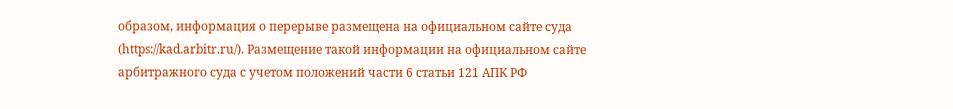образом, информация о перерыве размещена на официальном сайте суда (https://kad.arbitr.ru/). Размещение такой информации на официальном сайте арбитражного суда с учетом положений части 6 статьи 121 АПК РФ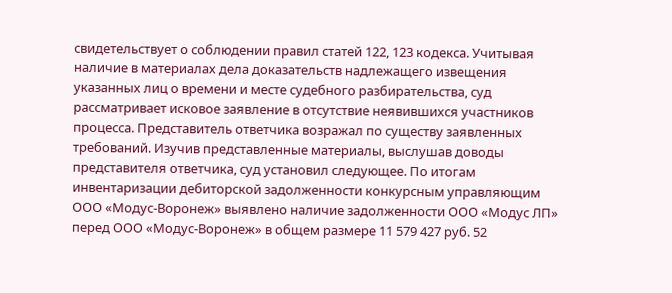свидетельствует о соблюдении правил статей 122, 123 кодекса. Учитывая наличие в материалах дела доказательств надлежащего извещения указанных лиц о времени и месте судебного разбирательства, суд рассматривает исковое заявление в отсутствие неявившихся участников процесса. Представитель ответчика возражал по существу заявленных требований. Изучив представленные материалы, выслушав доводы представителя ответчика, суд установил следующее. По итогам инвентаризации дебиторской задолженности конкурсным управляющим ООО «Модус-Воронеж» выявлено наличие задолженности ООО «Модус ЛП» перед ООО «Модус-Воронеж» в общем размере 11 579 427 руб. 52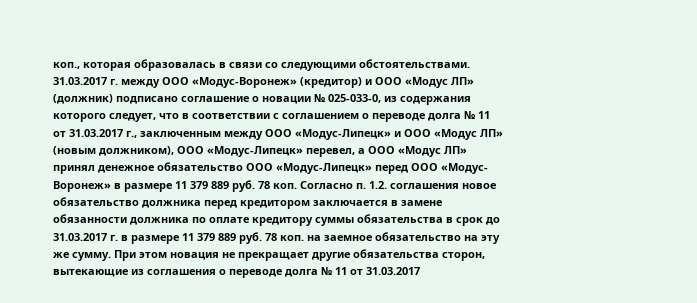коп., которая образовалась в связи со следующими обстоятельствами. 31.03.2017 г. между ООО «Модус-Воронеж» (кредитор) и ООО «Модус ЛП» (должник) подписано соглашение о новации № 025-033-0, из содержания которого следует, что в соответствии с соглашением о переводе долга № 11 от 31.03.2017 г., заключенным между ООО «Модус-Липецк» и ООО «Модус ЛП» (новым должником), ООО «Модус-Липецк» перевел, а ООО «Модус ЛП» принял денежное обязательство ООО «Модус-Липецк» перед ООО «Модус-Воронеж» в размере 11 379 889 руб. 78 коп. Согласно п. 1.2. соглашения новое обязательство должника перед кредитором заключается в замене обязанности должника по оплате кредитору суммы обязательства в срок до 31.03.2017 г. в размере 11 379 889 руб. 78 коп. на заемное обязательство на эту же сумму. При этом новация не прекращает другие обязательства сторон, вытекающие из соглашения о переводе долга № 11 от 31.03.2017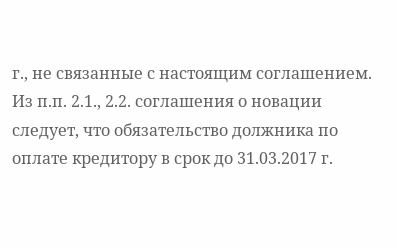г., не связанные с настоящим соглашением. Из п.п. 2.1., 2.2. соглашения о новации следует, что обязательство должника по оплате кредитору в срок до 31.03.2017 г.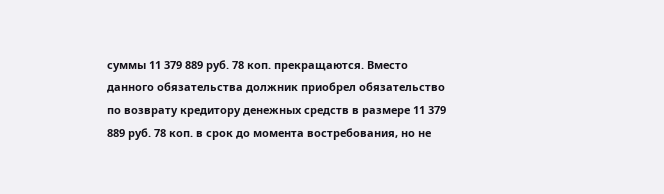суммы 11 379 889 руб. 78 коп. прекращаются. Вместо данного обязательства должник приобрел обязательство по возврату кредитору денежных средств в размере 11 379 889 руб. 78 коп. в срок до момента востребования, но не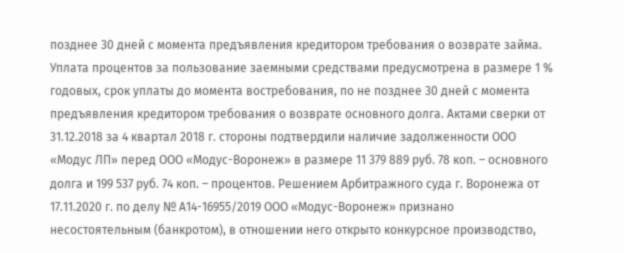позднее 30 дней с момента предъявления кредитором требования о возврате займа. Уплата процентов за пользование заемными средствами предусмотрена в размере 1 % годовых, срок уплаты до момента востребования, по не позднее 30 дней с момента предъявления кредитором требования о возврате основного долга. Актами сверки от 31.12.2018 за 4 квартал 2018 г. стороны подтвердили наличие задолженности ООО «Модус ЛП» перед ООО «Модус-Воронеж» в размере 11 379 889 руб. 78 коп. – основного долга и 199 537 руб. 74 коп. – процентов. Решением Арбитражного суда г. Воронежа от 17.11.2020 г. по делу № А14-16955/2019 ООО «Модус-Воронеж» признано несостоятельным (банкротом), в отношении него открыто конкурсное производство,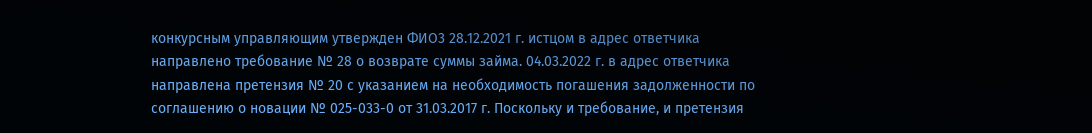конкурсным управляющим утвержден ФИО3 28.12.2021 г. истцом в адрес ответчика направлено требование № 28 о возврате суммы займа. 04.03.2022 г. в адрес ответчика направлена претензия № 20 с указанием на необходимость погашения задолженности по соглашению о новации № 025-033-0 от 31.03.2017 г. Поскольку и требование, и претензия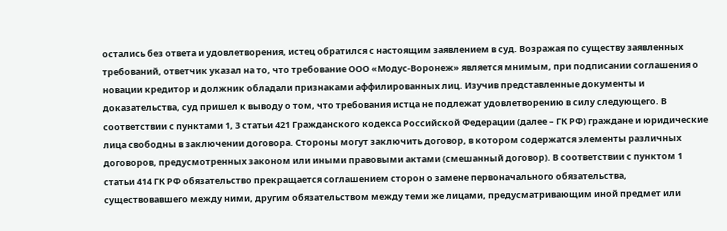остались без ответа и удовлетворения, истец обратился с настоящим заявлением в суд. Возражая по существу заявленных требований, ответчик указал на то, что требование ООО «Модус-Воронеж» является мнимым, при подписании соглашения о новации кредитор и должник обладали признаками аффилированных лиц. Изучив представленные документы и доказательства, суд пришел к выводу о том, что требования истца не подлежат удовлетворению в силу следующего. В соответствии с пунктами 1, 3 статьи 421 Гражданского кодекса Российской Федерации (далее – ГК РФ) граждане и юридические лица свободны в заключении договора. Стороны могут заключить договор, в котором содержатся элементы различных договоров, предусмотренных законом или иными правовыми актами (смешанный договор). В соответствии с пунктом 1 статьи 414 ГК РФ обязательство прекращается соглашением сторон о замене первоначального обязательства, существовавшего между ними, другим обязательством между теми же лицами, предусматривающим иной предмет или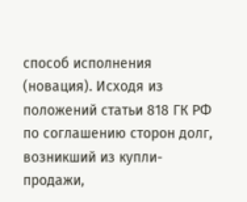способ исполнения (новация). Исходя из положений статьи 818 ГК РФ по соглашению сторон долг, возникший из купли-продажи,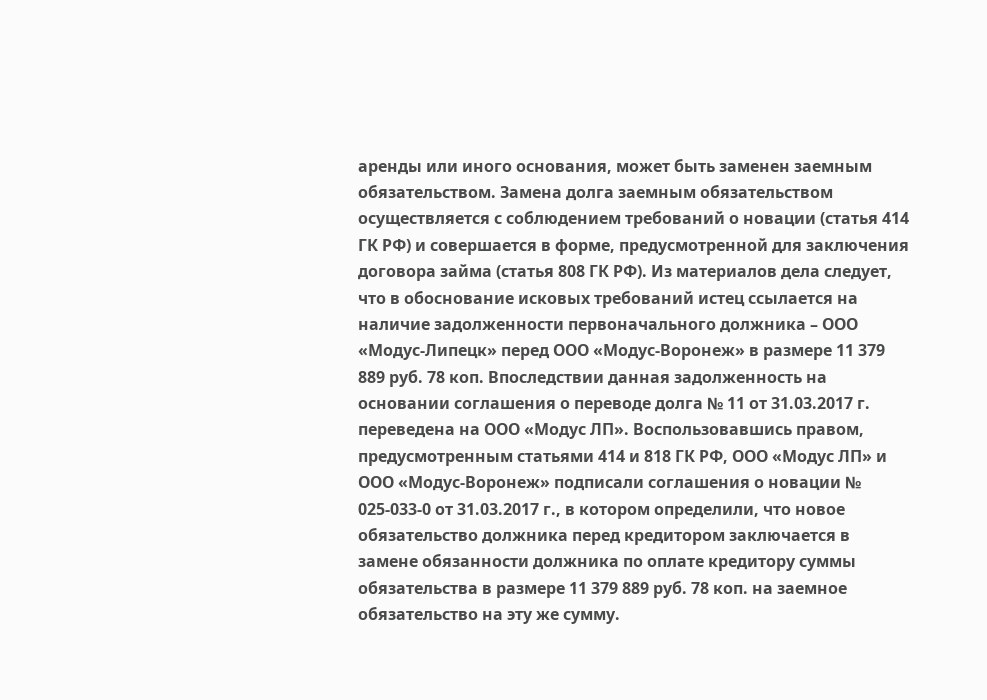аренды или иного основания, может быть заменен заемным обязательством. Замена долга заемным обязательством осуществляется с соблюдением требований о новации (статья 414 ГК РФ) и совершается в форме, предусмотренной для заключения договора займа (статья 808 ГК РФ). Из материалов дела следует, что в обоснование исковых требований истец ссылается на наличие задолженности первоначального должника – ООО «Модус-Липецк» перед ООО «Модус-Воронеж» в размере 11 379 889 руб. 78 коп. Впоследствии данная задолженность на основании соглашения о переводе долга № 11 от 31.03.2017 г. переведена на ООО «Модус ЛП». Воспользовавшись правом, предусмотренным статьями 414 и 818 ГК РФ, ООО «Модус ЛП» и ООО «Модус-Воронеж» подписали соглашения о новации № 025-033-0 от 31.03.2017 г., в котором определили, что новое обязательство должника перед кредитором заключается в замене обязанности должника по оплате кредитору суммы обязательства в размере 11 379 889 руб. 78 коп. на заемное обязательство на эту же сумму.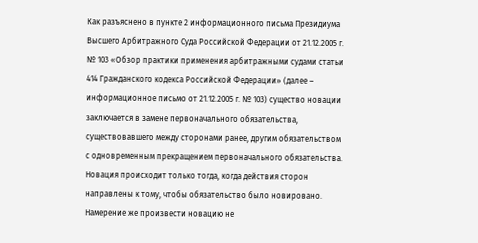Как разъяснено в пункте 2 информационного письма Президиума Высшего Арбитражного Суда Российской Федерации от 21.12.2005 г. № 103 «Обзор практики применения арбитражными судами статьи 414 Гражданского кодекса Российской Федерации» (далее – информационное письмо от 21.12.2005 г. № 103) существо новации заключается в замене первоначального обязательства, существовавшего между сторонами ранее, другим обязательством с одновременным прекращением первоначального обязательства. Новация происходит только тогда, когда действия сторон направлены к тому, чтобы обязательство было новировано. Намерение же произвести новацию не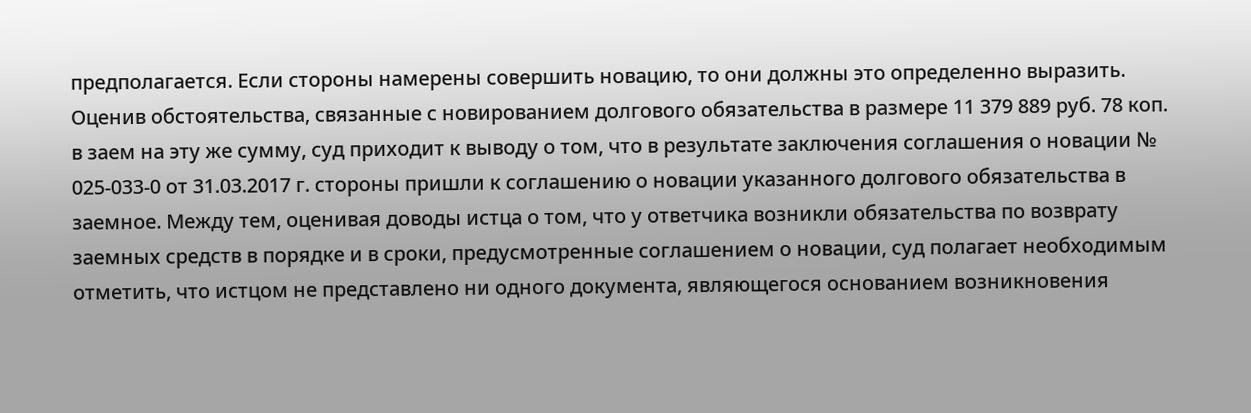предполагается. Если стороны намерены совершить новацию, то они должны это определенно выразить. Оценив обстоятельства, связанные с новированием долгового обязательства в размере 11 379 889 руб. 78 коп. в заем на эту же сумму, суд приходит к выводу о том, что в результате заключения соглашения о новации № 025-033-0 от 31.03.2017 г. стороны пришли к соглашению о новации указанного долгового обязательства в заемное. Между тем, оценивая доводы истца о том, что у ответчика возникли обязательства по возврату заемных средств в порядке и в сроки, предусмотренные соглашением о новации, суд полагает необходимым отметить, что истцом не представлено ни одного документа, являющегося основанием возникновения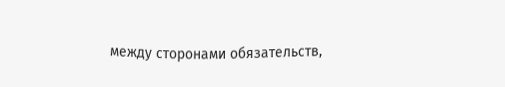между сторонами обязательств,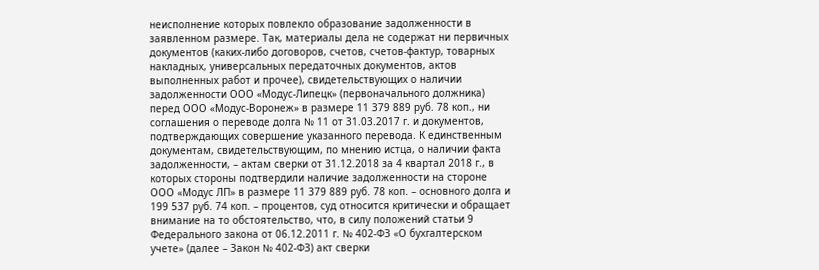неисполнение которых повлекло образование задолженности в заявленном размере. Так, материалы дела не содержат ни первичных документов (каких-либо договоров, счетов, счетов-фактур, товарных накладных, универсальных передаточных документов, актов выполненных работ и прочее), свидетельствующих о наличии задолженности ООО «Модус-Липецк» (первоначального должника) перед ООО «Модус-Воронеж» в размере 11 379 889 руб. 78 коп., ни соглашения о переводе долга № 11 от 31.03.2017 г. и документов, подтверждающих совершение указанного перевода. К единственным документам, свидетельствующим, по мнению истца, о наличии факта задолженности, – актам сверки от 31.12.2018 за 4 квартал 2018 г., в которых стороны подтвердили наличие задолженности на стороне ООО «Модус ЛП» в размере 11 379 889 руб. 78 коп. – основного долга и 199 537 руб. 74 коп. – процентов, суд относится критически и обращает внимание на то обстоятельство, что, в силу положений статьи 9 Федерального закона от 06.12.2011 г. № 402-ФЗ «О бухгалтерском учете» (далее – Закон № 402-ФЗ) акт сверки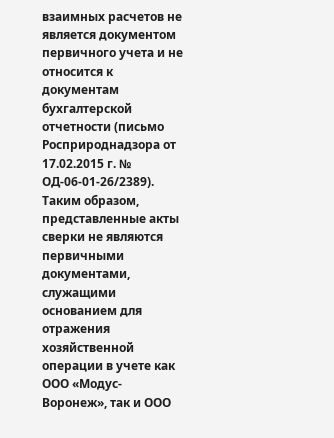взаимных расчетов не является документом первичного учета и не относится к документам бухгалтерской отчетности (письмо Росприроднадзора от 17.02.2015 г. № ОД-06-01-26/2389). Таким образом, представленные акты сверки не являются первичными документами, служащими основанием для отражения хозяйственной операции в учете как ООО «Модус-Воронеж», так и ООО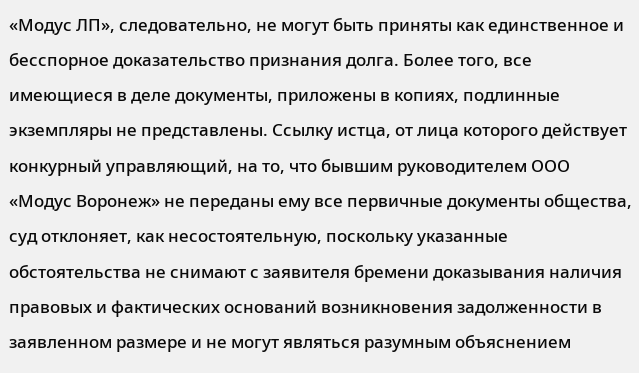«Модус ЛП», следовательно, не могут быть приняты как единственное и бесспорное доказательство признания долга. Более того, все имеющиеся в деле документы, приложены в копиях, подлинные экземпляры не представлены. Ссылку истца, от лица которого действует конкурный управляющий, на то, что бывшим руководителем ООО «Модус Воронеж» не переданы ему все первичные документы общества, суд отклоняет, как несостоятельную, поскольку указанные обстоятельства не снимают с заявителя бремени доказывания наличия правовых и фактических оснований возникновения задолженности в заявленном размере и не могут являться разумным объяснением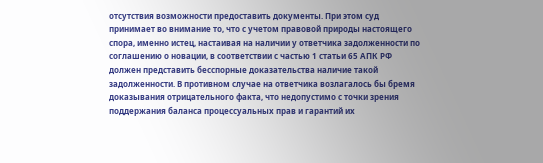отсутствия возможности предоставить документы. При этом суд принимает во внимание то, что с учетом правовой природы настоящего спора, именно истец, настаивая на наличии у ответчика задолженности по соглашению о новации, в соответствии с частью 1 статьи 65 АПК РФ должен представить бесспорные доказательства наличие такой задолженности. В противном случае на ответчика возлагалось бы бремя доказывания отрицательного факта, что недопустимо с точки зрения поддержания баланса процессуальных прав и гарантий их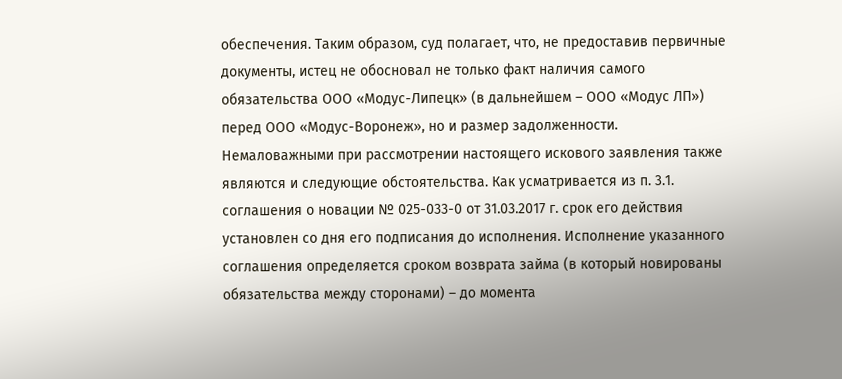обеспечения. Таким образом, суд полагает, что, не предоставив первичные документы, истец не обосновал не только факт наличия самого обязательства ООО «Модус-Липецк» (в дальнейшем – ООО «Модус ЛП») перед ООО «Модус-Воронеж», но и размер задолженности. Немаловажными при рассмотрении настоящего искового заявления также являются и следующие обстоятельства. Как усматривается из п. 3.1. соглашения о новации № 025-033-0 от 31.03.2017 г. срок его действия установлен со дня его подписания до исполнения. Исполнение указанного соглашения определяется сроком возврата займа (в который новированы обязательства между сторонами) – до момента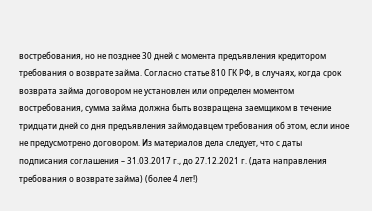востребования, но не позднее 30 дней с момента предъявления кредитором требования о возврате займа. Согласно статье 810 ГК РФ, в случаях, когда срок возврата займа договором не установлен или определен моментом востребования, сумма займа должна быть возвращена заемщиком в течение тридцати дней со дня предъявления займодавцем требования об этом, если иное не предусмотрено договором. Из материалов дела следует, что с даты подписания соглашения – 31.03.2017 г., до 27.12.2021 г. (дата направления требования о возврате займа) (более 4 лет!)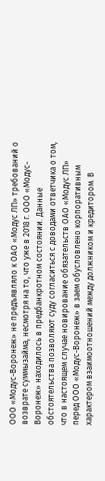ООО «Модус-Воронеж» не предъявляло к ОАО «Модус ЛП» требований о возврате суммызайма, несмотря на то, что уже в 2018 г. ООО «Модус-Воронеж» находилось в предбанкротном состоянии. Данные обстоятельства позволяют суду согласиться с доводами ответчика о том, что в настоящем случае новирование обязательств ОАО «Модус ЛП» перед ООО «Модус-Воронеж» в заем обусловлено корпоративным характером взаимоотношений между должником и кредитором. В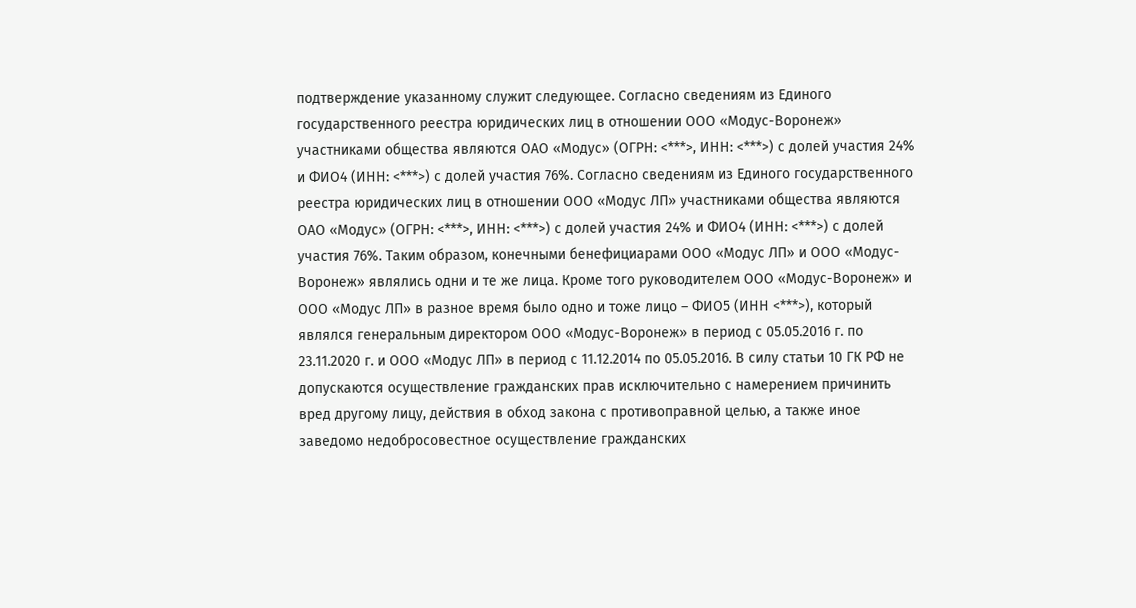подтверждение указанному служит следующее. Согласно сведениям из Единого государственного реестра юридических лиц в отношении ООО «Модус-Воронеж» участниками общества являются ОАО «Модус» (ОГРН: <***>, ИНН: <***>) с долей участия 24% и ФИО4 (ИНН: <***>) с долей участия 76%. Согласно сведениям из Единого государственного реестра юридических лиц в отношении ООО «Модус ЛП» участниками общества являются ОАО «Модус» (ОГРН: <***>, ИНН: <***>) с долей участия 24% и ФИО4 (ИНН: <***>) с долей участия 76%. Таким образом, конечными бенефициарами ООО «Модус ЛП» и ООО «Модус-Воронеж» являлись одни и те же лица. Кроме того руководителем ООО «Модус-Воронеж» и ООО «Модус ЛП» в разное время было одно и тоже лицо – ФИО5 (ИНН <***>), который являлся генеральным директором ООО «Модус-Воронеж» в период с 05.05.2016 г. по 23.11.2020 г. и ООО «Модус ЛП» в период с 11.12.2014 по 05.05.2016. В силу статьи 10 ГК РФ не допускаются осуществление гражданских прав исключительно с намерением причинить вред другому лицу, действия в обход закона с противоправной целью, а также иное заведомо недобросовестное осуществление гражданских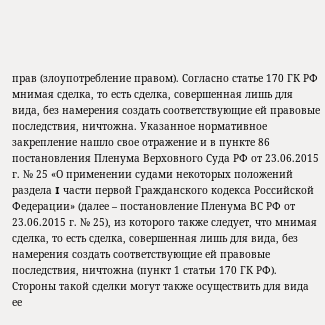прав (злоупотребление правом). Согласно статье 170 ГК РФ мнимая сделка, то есть сделка, совершенная лишь для вида, без намерения создать соответствующие ей правовые последствия, ничтожна. Указанное нормативное закрепление нашло свое отражение и в пункте 86 постановления Пленума Верховного Суда РФ от 23.06.2015 г. № 25 «О применении судами некоторых положений раздела I части первой Гражданского кодекса Российской Федерации» (далее – постановление Пленума ВС РФ от 23.06.2015 г. № 25), из которого также следует, что мнимая сделка, то есть сделка, совершенная лишь для вида, без намерения создать соответствующие ей правовые последствия, ничтожна (пункт 1 статьи 170 ГК РФ). Стороны такой сделки могут также осуществить для вида ее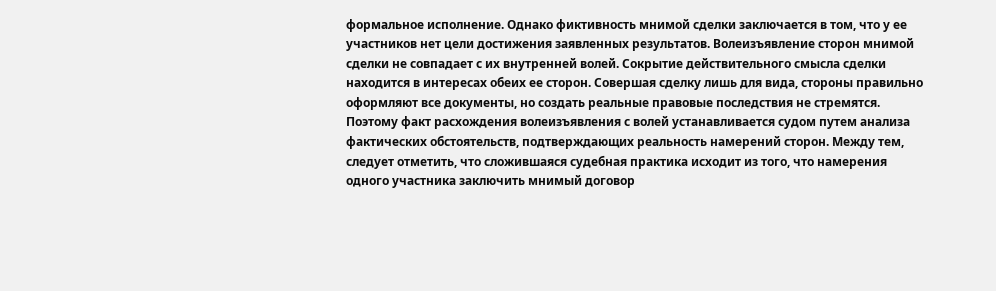формальное исполнение. Однако фиктивность мнимой сделки заключается в том, что у ее участников нет цели достижения заявленных результатов. Волеизъявление сторон мнимой сделки не совпадает с их внутренней волей. Сокрытие действительного смысла сделки находится в интересах обеих ее сторон. Совершая сделку лишь для вида, стороны правильно оформляют все документы, но создать реальные правовые последствия не стремятся. Поэтому факт расхождения волеизъявления с волей устанавливается судом путем анализа фактических обстоятельств, подтверждающих реальность намерений сторон. Между тем, следует отметить, что сложившаяся судебная практика исходит из того, что намерения одного участника заключить мнимый договор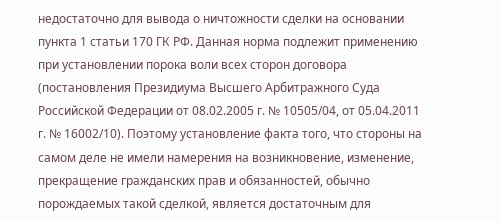недостаточно для вывода о ничтожности сделки на основании пункта 1 статьи 170 ГК РФ. Данная норма подлежит применению при установлении порока воли всех сторон договора (постановления Президиума Высшего Арбитражного Суда Российской Федерации от 08.02.2005 г. № 10505/04, от 05.04.2011 г. № 16002/10). Поэтому установление факта того, что стороны на самом деле не имели намерения на возникновение, изменение, прекращение гражданских прав и обязанностей, обычно порождаемых такой сделкой, является достаточным для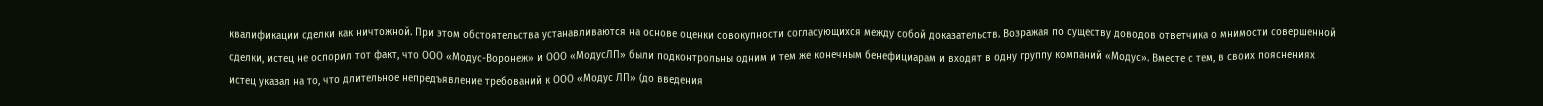квалификации сделки как ничтожной. При этом обстоятельства устанавливаются на основе оценки совокупности согласующихся между собой доказательств. Возражая по существу доводов ответчика о мнимости совершенной сделки, истец не оспорил тот факт, что ООО «Модус-Воронеж» и ООО «МодусЛП» были подконтрольны одним и тем же конечным бенефициарам и входят в одну группу компаний «Модус». Вместе с тем, в своих пояснениях истец указал на то, что длительное непредъявление требований к ООО «Модус ЛП» (до введения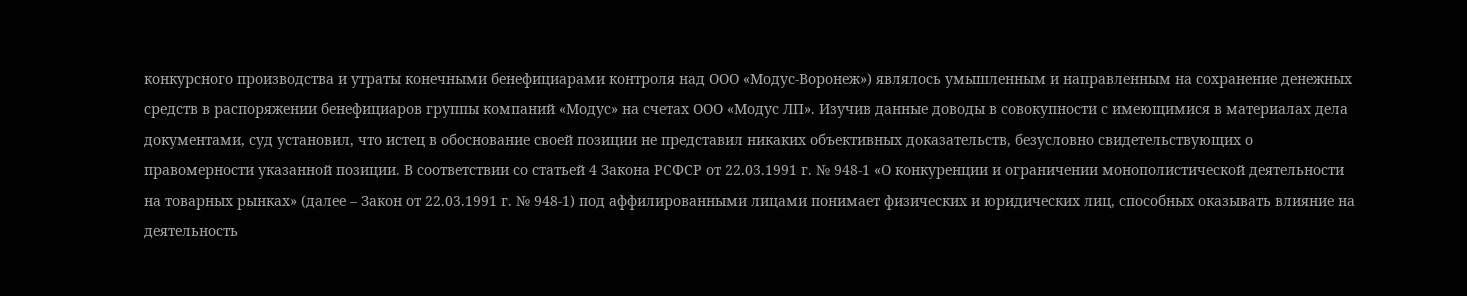конкурсного производства и утраты конечными бенефициарами контроля над ООО «Модус-Воронеж») являлось умышленным и направленным на сохранение денежных средств в распоряжении бенефициаров группы компаний «Модус» на счетах ООО «Модус ЛП». Изучив данные доводы в совокупности с имеющимися в материалах дела документами, суд установил, что истец в обоснование своей позиции не представил никаких объективных доказательств, безусловно свидетельствующих о правомерности указанной позиции. В соответствии со статьей 4 Закона РСФСР от 22.03.1991 г. № 948-1 «О конкуренции и ограничении монополистической деятельности на товарных рынках» (далее – Закон от 22.03.1991 г. № 948-1) под аффилированными лицами понимает физических и юридических лиц, способных оказывать влияние на деятельность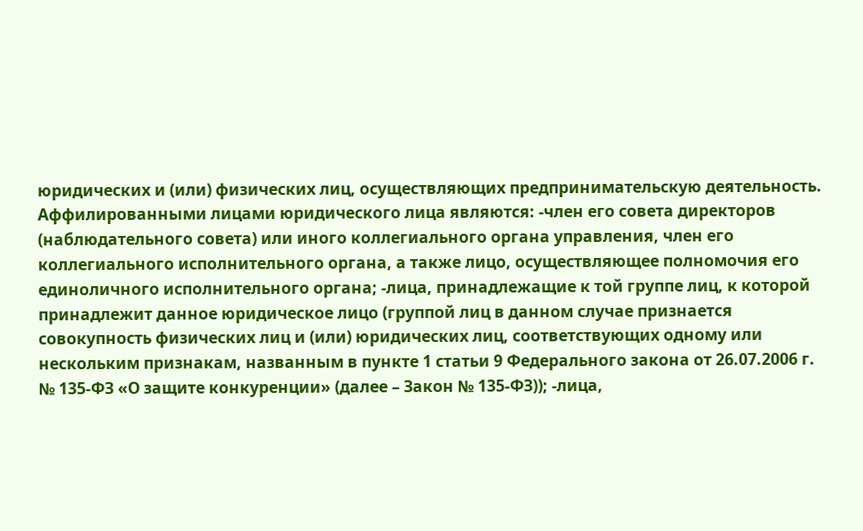юридических и (или) физических лиц, осуществляющих предпринимательскую деятельность. Аффилированными лицами юридического лица являются: -член его совета директоров (наблюдательного совета) или иного коллегиального органа управления, член его коллегиального исполнительного органа, а также лицо, осуществляющее полномочия его единоличного исполнительного органа; -лица, принадлежащие к той группе лиц, к которой принадлежит данное юридическое лицо (группой лиц в данном случае признается совокупность физических лиц и (или) юридических лиц, соответствующих одному или нескольким признакам, названным в пункте 1 статьи 9 Федерального закона от 26.07.2006 г. № 135-ФЗ «О защите конкуренции» (далее – Закон № 135-ФЗ)); -лица,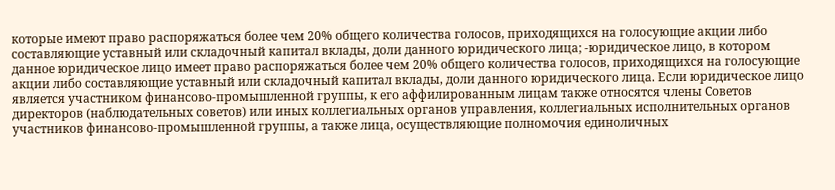которые имеют право распоряжаться более чем 20% общего количества голосов, приходящихся на голосующие акции либо составляющие уставный или складочный капитал вклады, доли данного юридического лица; -юридическое лицо, в котором данное юридическое лицо имеет право распоряжаться более чем 20% общего количества голосов, приходящихся на голосующие акции либо составляющие уставный или складочный капитал вклады, доли данного юридического лица. Если юридическое лицо является участником финансово-промышленной группы, к его аффилированным лицам также относятся члены Советов директоров (наблюдательных советов) или иных коллегиальных органов управления, коллегиальных исполнительных органов участников финансово-промышленной группы, а также лица, осуществляющие полномочия единоличных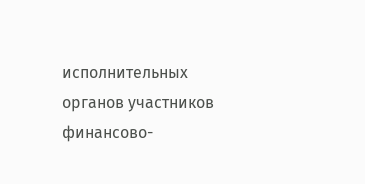исполнительных органов участников финансово-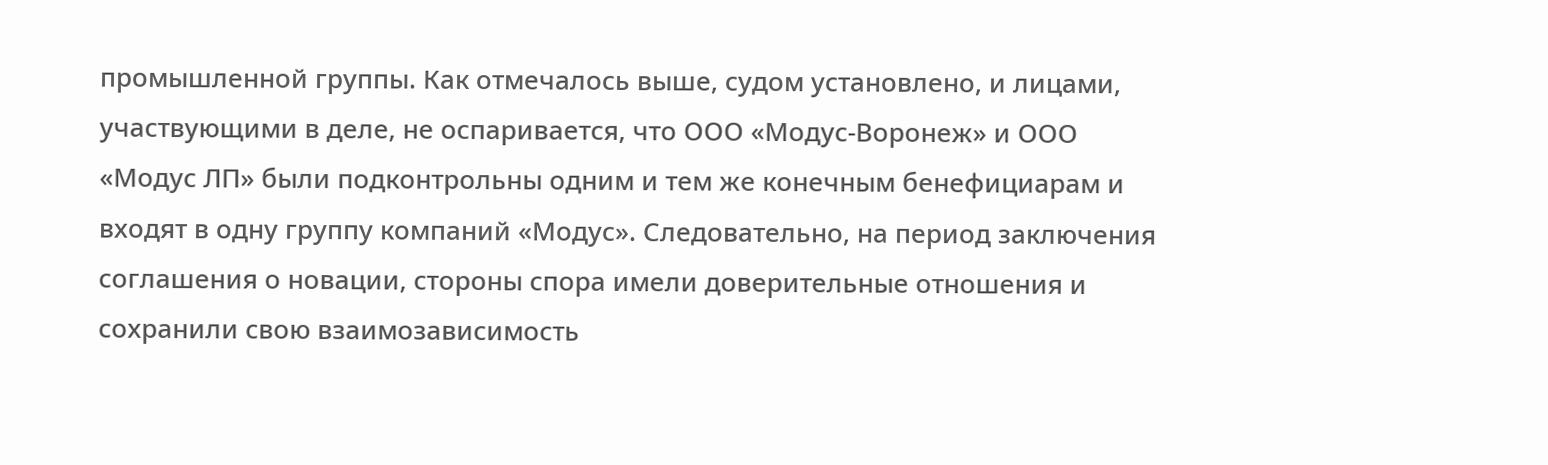промышленной группы. Как отмечалось выше, судом установлено, и лицами, участвующими в деле, не оспаривается, что ООО «Модус-Воронеж» и ООО «Модус ЛП» были подконтрольны одним и тем же конечным бенефициарам и входят в одну группу компаний «Модус». Следовательно, на период заключения соглашения о новации, стороны спора имели доверительные отношения и сохранили свою взаимозависимость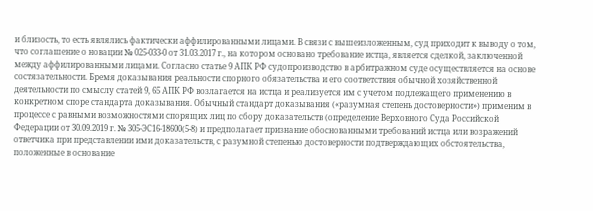и близость, то есть являлись фактически аффилированными лицами. В связи с вышеизложенным, суд приходит к выводу о том, что соглашение о новации № 025-033-0 от 31.03.2017 г., на котором основано требование истца, является сделкой, заключенной между аффилированными лицами. Согласно статье 9 АПК РФ судопроизводство в арбитражном суде осуществляется на основе состязательности. Бремя доказывания реальности спорного обязательства и его соответствия обычной хозяйственной деятельности по смыслу статей 9, 65 АПК РФ возлагается на истца и реализуется им с учетом подлежащего применению в конкретном споре стандарта доказывания. Обычный стандарт доказывания («разумная степень достоверности») применим в процессе с равными возможностями спорящих лиц по сбору доказательств (определение Верховного Суда Российской Федерации от 30.09.2019 г. № 305-ЭС16-18600(5-8) и предполагает признание обоснованными требований истца или возражений ответчика при представлении ими доказательств, с разумной степенью достоверности подтверждающих обстоятельства, положенные в основание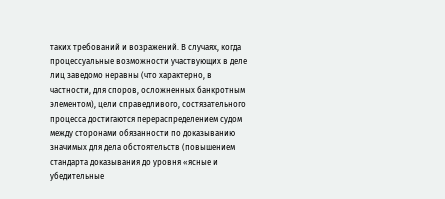таких требований и возражений. В случаях, когда процессуальные возможности участвующих в деле лиц заведомо неравны (что характерно, в частности, для споров, осложненных банкротным элементом), цели справедливого, состязательного процесса достигаются перераспределением судом между сторонами обязанности по доказыванию значимых для дела обстоятельств (повышением стандарта доказывания до уровня «ясные и убедительные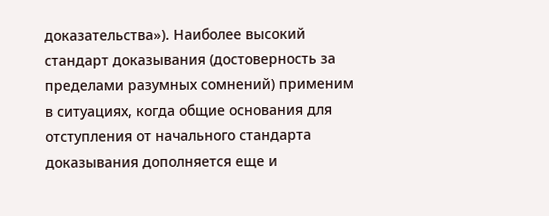доказательства»). Наиболее высокий стандарт доказывания (достоверность за пределами разумных сомнений) применим в ситуациях, когда общие основания для отступления от начального стандарта доказывания дополняется еще и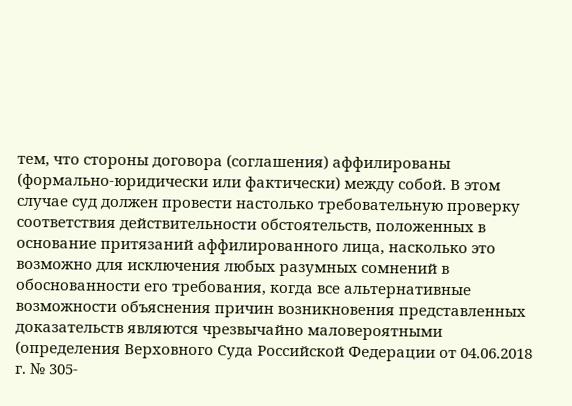тем, что стороны договора (соглашения) аффилированы (формально-юридически или фактически) между собой. В этом случае суд должен провести настолько требовательную проверку соответствия действительности обстоятельств, положенных в основание притязаний аффилированного лица, насколько это возможно для исключения любых разумных сомнений в обоснованности его требования, когда все альтернативные возможности объяснения причин возникновения представленных доказательств являются чрезвычайно маловероятными (определения Верховного Суда Российской Федерации от 04.06.2018 г. № 305-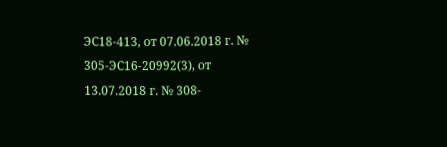ЭС18-413, от 07.06.2018 г. № 305-ЭС16-20992(3), от 13.07.2018 г. № 308-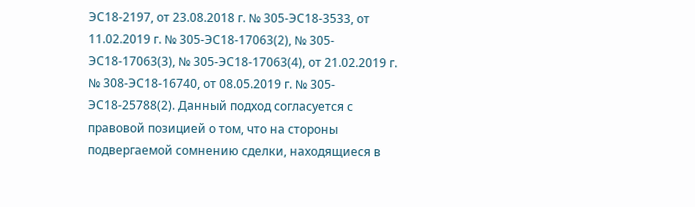ЭС18-2197, от 23.08.2018 г. № 305-ЭС18-3533, от 11.02.2019 г. № 305-ЭС18-17063(2), № 305-ЭС18-17063(3), № 305-ЭС18-17063(4), от 21.02.2019 г. № 308-ЭС18-16740, от 08.05.2019 г. № 305-ЭС18-25788(2). Данный подход согласуется с правовой позицией о том, что на стороны подвергаемой сомнению сделки, находящиеся в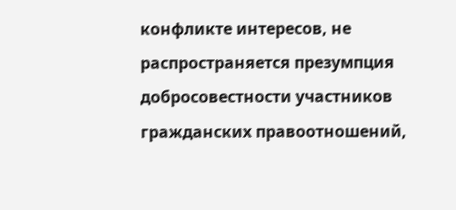конфликте интересов, не распространяется презумпция добросовестности участников гражданских правоотношений,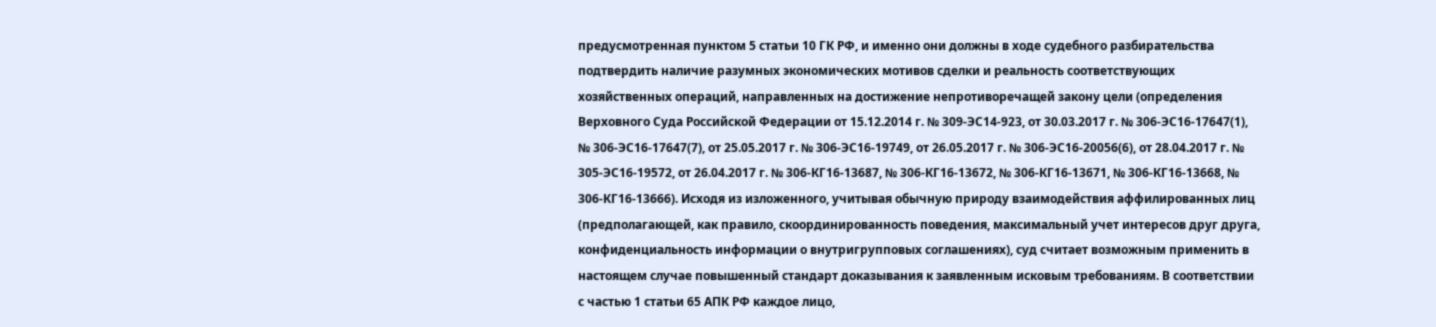предусмотренная пунктом 5 статьи 10 ГК РФ, и именно они должны в ходе судебного разбирательства подтвердить наличие разумных экономических мотивов сделки и реальность соответствующих хозяйственных операций, направленных на достижение непротиворечащей закону цели (определения Верховного Суда Российской Федерации от 15.12.2014 г. № 309-ЭС14-923, от 30.03.2017 г. № 306-ЭС16-17647(1), № 306-ЭС16-17647(7), от 25.05.2017 г. № 306-ЭС16-19749, от 26.05.2017 г. № 306-ЭС16-20056(6), от 28.04.2017 г. № 305-ЭС16-19572, от 26.04.2017 г. № 306-КГ16-13687, № 306-КГ16-13672, № 306-КГ16-13671, № 306-КГ16-13668, № 306-КГ16-13666). Исходя из изложенного, учитывая обычную природу взаимодействия аффилированных лиц (предполагающей, как правило, скоординированность поведения, максимальный учет интересов друг друга, конфиденциальность информации о внутригрупповых соглашениях), суд считает возможным применить в настоящем случае повышенный стандарт доказывания к заявленным исковым требованиям. В соответствии с частью 1 статьи 65 АПК РФ каждое лицо,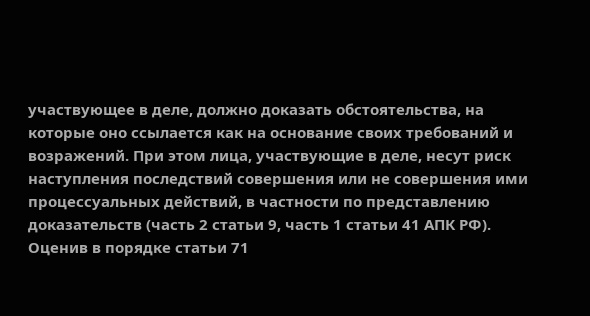участвующее в деле, должно доказать обстоятельства, на которые оно ссылается как на основание своих требований и возражений. При этом лица, участвующие в деле, несут риск наступления последствий совершения или не совершения ими процессуальных действий, в частности по представлению доказательств (часть 2 статьи 9, часть 1 статьи 41 АПК РФ). Оценив в порядке статьи 71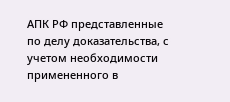АПК РФ представленные по делу доказательства, с учетом необходимости примененного в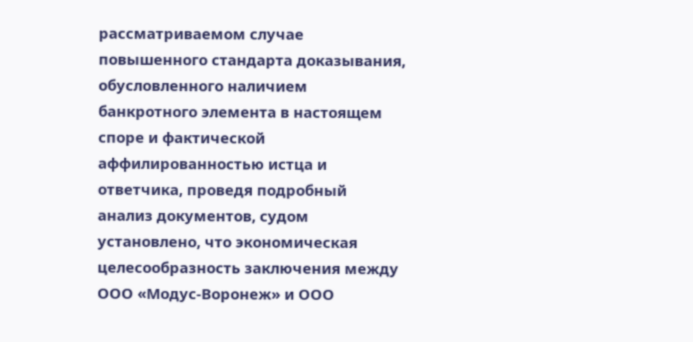рассматриваемом случае повышенного стандарта доказывания, обусловленного наличием банкротного элемента в настоящем споре и фактической аффилированностью истца и ответчика, проведя подробный анализ документов, судом установлено, что экономическая целесообразность заключения между ООО «Модус-Воронеж» и ООО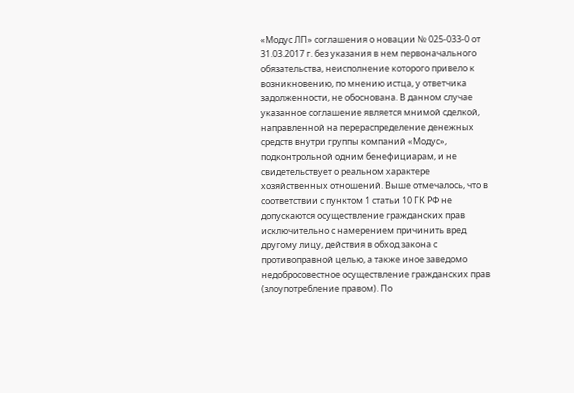«Модус ЛП» соглашения о новации № 025-033-0 от 31.03.2017 г. без указания в нем первоначального обязательства, неисполнение которого привело к возникновению, по мнению истца, у ответчика задолженности, не обоснована. В данном случае указанное соглашение является мнимой сделкой, направленной на перераспределение денежных средств внутри группы компаний «Модус», подконтрольной одним бенефициарам, и не свидетельствует о реальном характере хозяйственных отношений. Выше отмечалось, что в соответствии с пунктом 1 статьи 10 ГК РФ не допускаются осуществление гражданских прав исключительно с намерением причинить вред другому лицу, действия в обход закона с противоправной целью, а также иное заведомо недобросовестное осуществление гражданских прав (злоупотребление правом). По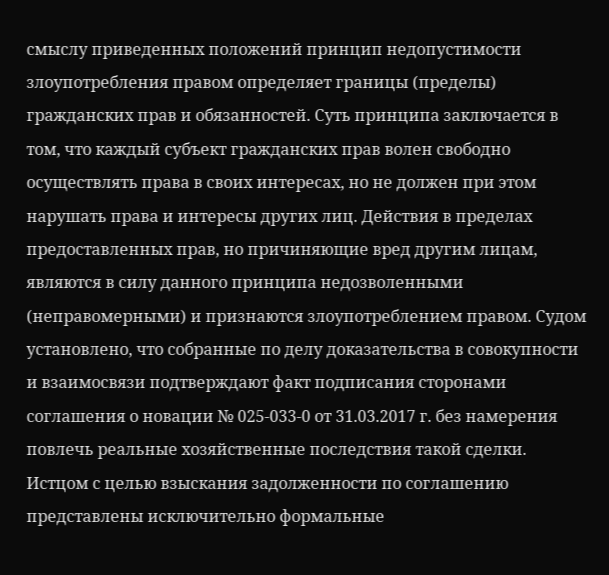смыслу приведенных положений принцип недопустимости злоупотребления правом определяет границы (пределы) гражданских прав и обязанностей. Суть принципа заключается в том, что каждый субъект гражданских прав волен свободно осуществлять права в своих интересах, но не должен при этом нарушать права и интересы других лиц. Действия в пределах предоставленных прав, но причиняющие вред другим лицам, являются в силу данного принципа недозволенными (неправомерными) и признаются злоупотреблением правом. Судом установлено, что собранные по делу доказательства в совокупности и взаимосвязи подтверждают факт подписания сторонами соглашения о новации № 025-033-0 от 31.03.2017 г. без намерения повлечь реальные хозяйственные последствия такой сделки. Истцом с целью взыскания задолженности по соглашению представлены исключительно формальные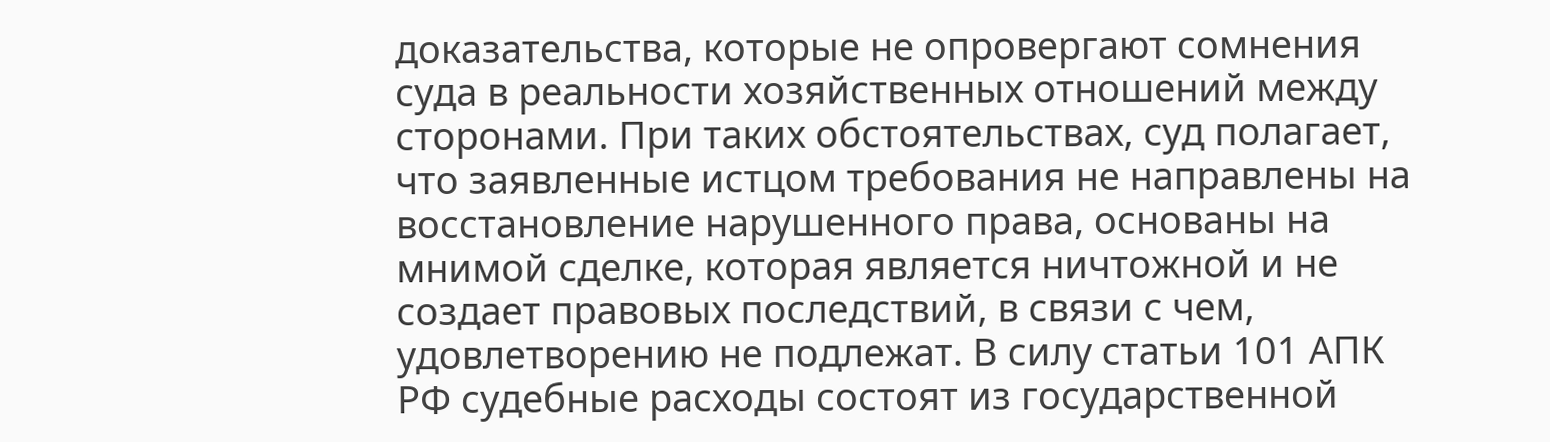доказательства, которые не опровергают сомнения суда в реальности хозяйственных отношений между сторонами. При таких обстоятельствах, суд полагает, что заявленные истцом требования не направлены на восстановление нарушенного права, основаны на мнимой сделке, которая является ничтожной и не создает правовых последствий, в связи с чем, удовлетворению не подлежат. В силу статьи 101 АПК РФ судебные расходы состоят из государственной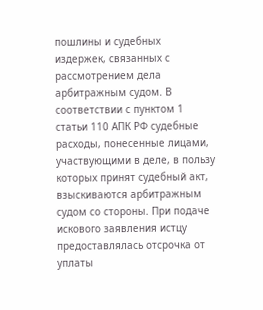пошлины и судебных издержек, связанных с рассмотрением дела арбитражным судом. В соответствии с пунктом 1 статьи 110 АПК РФ судебные расходы, понесенные лицами, участвующими в деле, в пользу которых принят судебный акт, взыскиваются арбитражным судом со стороны. При подаче искового заявления истцу предоставлялась отсрочка от уплаты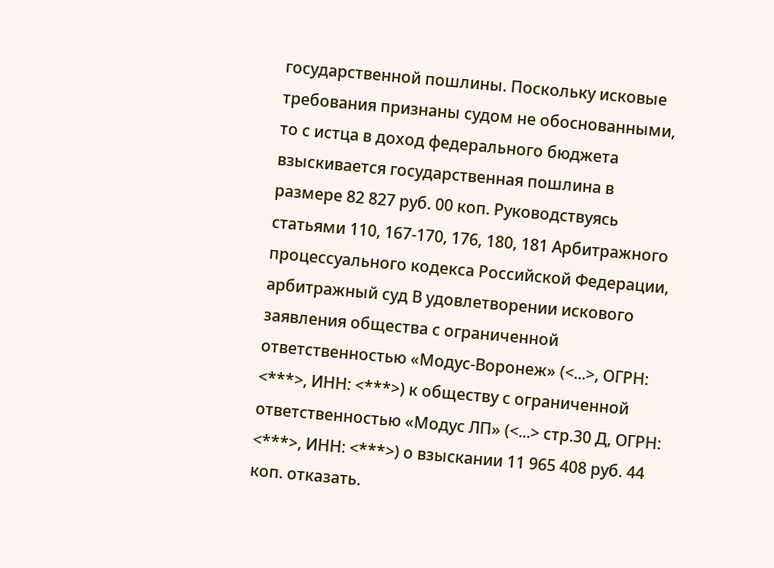государственной пошлины. Поскольку исковые требования признаны судом не обоснованными, то с истца в доход федерального бюджета взыскивается государственная пошлина в размере 82 827 руб. 00 коп. Руководствуясь статьями 110, 167-170, 176, 180, 181 Арбитражного процессуального кодекса Российской Федерации, арбитражный суд В удовлетворении искового заявления общества с ограниченной ответственностью «Модус-Воронеж» (<...>, ОГРН: <***>, ИНН: <***>) к обществу с ограниченной ответственностью «Модус ЛП» (<...> стр.30 Д, ОГРН: <***>, ИНН: <***>) о взыскании 11 965 408 руб. 44 коп. отказать.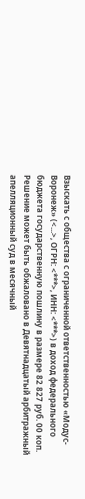Взыскать с общества с ограниченной ответственностью «Модус-Воронеж» (<...>, ОГРН: <***>, ИНН: <***>) в доход федерального бюджета государственную пошлину в размере 82 827 руб. 00 коп. Решение может быть обжаловано в Девятнадцатый арбитражный апелляционный суд в месячный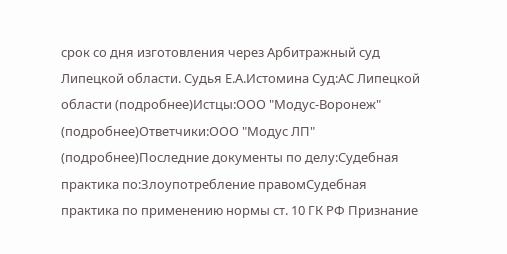срок со дня изготовления через Арбитражный суд Липецкой области. Судья Е.А.Истомина Суд:АС Липецкой области (подробнее)Истцы:ООО "Модус-Воронеж" (подробнее)Ответчики:ООО "Модус ЛП" (подробнее)Последние документы по делу:Судебная практика по:Злоупотребление правомСудебная практика по применению нормы ст. 10 ГК РФ Признание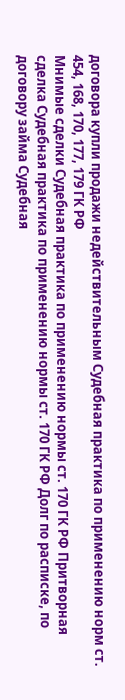договора купли продажи недействительным Судебная практика по применению норм ст. 454, 168, 170, 177, 179 ГК РФ
Мнимые сделки Судебная практика по применению нормы ст. 170 ГК РФ Притворная сделка Судебная практика по применению нормы ст. 170 ГК РФ Долг по расписке, по договору займа Судебная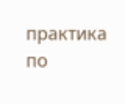практика по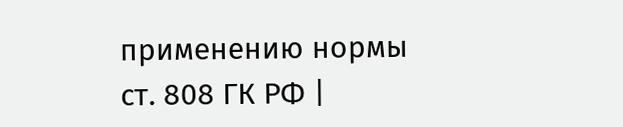применению нормы ст. 808 ГК РФ |